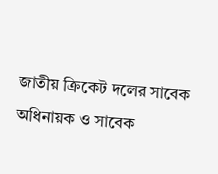জাতীয় ক্রিকেট দলের সাবেক অধিনায়ক ও সাবেক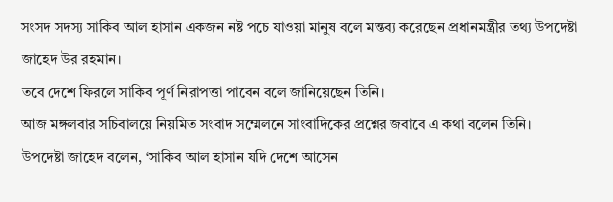সংসদ সদস্য সাকিব আল হাসান একজন নষ্ট পচে যাওয়া মানুষ বলে মন্তব্য করেছেন প্রধানমন্ত্রীর তথ্য উপদেষ্টা জাহেদ উর রহমান।
তবে দেশে ফিরলে সাকিব পূর্ণ নিরাপত্তা পাবেন বলে জানিয়েছেন তিনি।
আজ মঙ্গলবার সচিবালয়ে নিয়মিত সংবাদ সম্মেলনে সাংবাদিকের প্রশ্নের জবাবে এ কথা বলেন তিনি।
উপদেষ্টা জাহেদ বলেন, ‘সাকিব আল হাসান যদি দেশে আসেন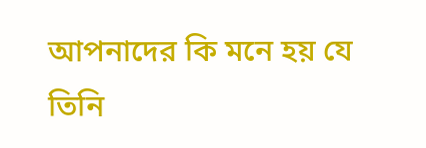আপনাদের কি মনে হয় যে তিনি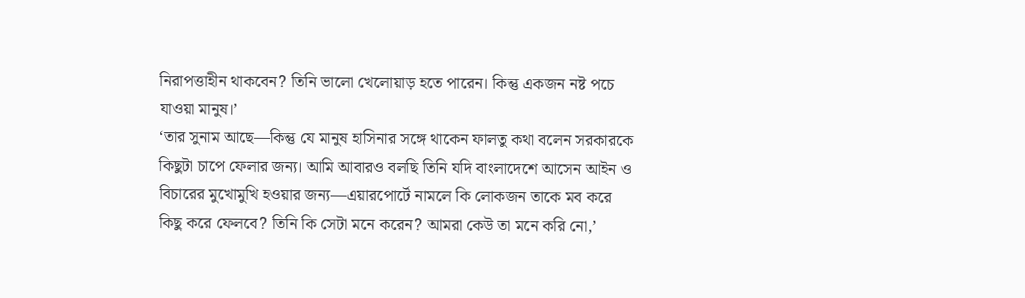নিরাপত্তাহীন থাকবেন? তিনি ভালো খেলোয়াড় হতে পারেন। কিন্তু একজন নষ্ট পচে যাওয়া মানুষ।’
‘তার সুনাম আছে—কিন্তু যে মানুষ হাসিনার সঙ্গে থাকেন ফালতু কথা বলেন সরকারকে কিছুটা চাপে ফেলার জন্য। আমি আবারও বলছি তিনি যদি বাংলাদেশে আসেন আইন ও বিচারের মুখোমুখি হওয়ার জন্য—এয়ারপোর্টে নামলে কি লোকজন তাকে মব করে কিছু করে ফেলবে? তিনি কি সেটা মনে করেন? আমরা কেউ তা মনে করি নো,’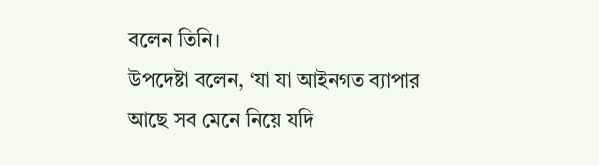বলেন তিনি।
উপদেষ্টা বলেন, ‘যা যা আইনগত ব্যাপার আছে সব মেনে নিয়ে যদি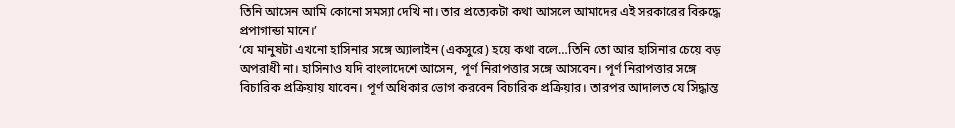তিনি আসেন আমি কোনো সমস্যা দেখি না। তার প্রত্যেকটা কথা আসলে আমাদের এই সরকারের বিরুদ্ধে প্রপাগান্ডা মানে।’
‘যে মানুষটা এখনো হাসিনার সঙ্গে অ্যালাইন (একসুরে) হয়ে কথা বলে…তিনি তো আর হাসিনার চেয়ে বড় অপরাধী না। হাসিনাও যদি বাংলাদেশে আসেন, পূর্ণ নিরাপত্তার সঙ্গে আসবেন। পূর্ণ নিরাপত্তার সঙ্গে বিচারিক প্রক্রিয়ায় যাবেন। পূর্ণ অধিকার ভোগ করবেন বিচারিক প্রক্রিয়ার। তারপর আদালত যে সিদ্ধান্ত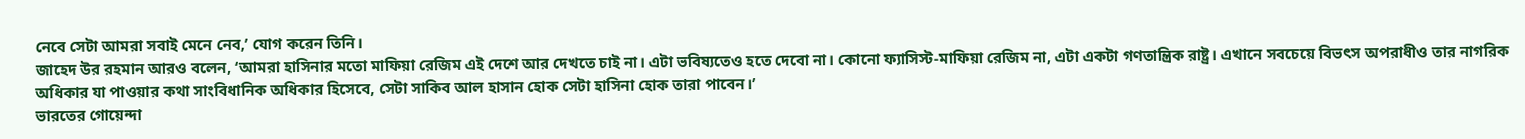নেবে সেটা আমরা সবাই মেনে নেব,’ যোগ করেন তিনি।
জাহেদ উর রহমান আরও বলেন, ‘আমরা হাসিনার মতো মাফিয়া রেজিম এই দেশে আর দেখতে চাই না। এটা ভবিষ্যতেও হতে দেবো না। কোনো ফ্যাসিস্ট-মাফিয়া রেজিম না, এটা একটা গণতান্ত্রিক রাষ্ট্র। এখানে সবচেয়ে বিভৎস অপরাধীও তার নাগরিক অধিকার যা পাওয়ার কথা সাংবিধানিক অধিকার হিসেবে, সেটা সাকিব আল হাসান হোক সেটা হাসিনা হোক তারা পাবেন।’
ভারতের গোয়েন্দা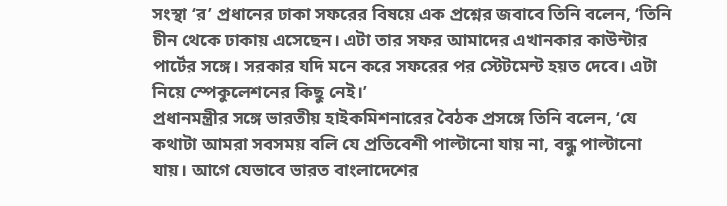সংস্থা ‘র’ প্রধানের ঢাকা সফরের বিষয়ে এক প্রশ্নের জবাবে তিনি বলেন, ‘তিনি চীন থেকে ঢাকায় এসেছেন। এটা তার সফর আমাদের এখানকার কাউন্টার পার্টের সঙ্গে। সরকার যদি মনে করে সফরের পর স্টেটমেন্ট হয়ত দেবে। এটা নিয়ে স্পেকুলেশনের কিছু নেই।’
প্রধানমন্ত্রীর সঙ্গে ভারতীয় হাইকমিশনারের বৈঠক প্রসঙ্গে তিনি বলেন, ‘যে কথাটা আমরা সবসময় বলি যে প্রতিবেশী পাল্টানো যায় না, বন্ধু পাল্টানো যায়। আগে যেভাবে ভারত বাংলাদেশের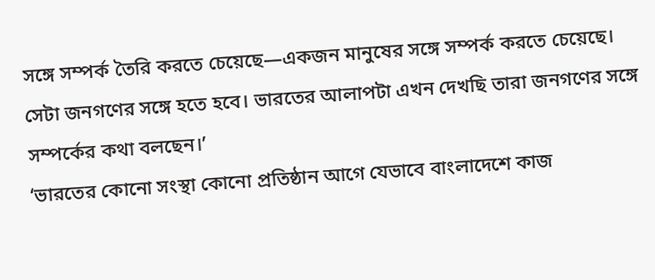সঙ্গে সম্পর্ক তৈরি করতে চেয়েছে—একজন মানুষের সঙ্গে সম্পর্ক করতে চেয়েছে। সেটা জনগণের সঙ্গে হতে হবে। ভারতের আলাপটা এখন দেখছি তারা জনগণের সঙ্গে সম্পর্কের কথা বলছেন।’
‘ভারতের কোনো সংস্থা কোনো প্রতিষ্ঠান আগে যেভাবে বাংলাদেশে কাজ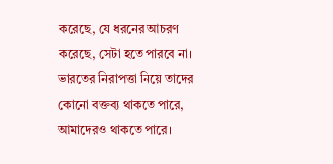করেছে, যে ধরনের আচরণ করেছে, সেটা হতে পারবে না। ভারতের নিরাপত্তা নিয়ে তাদের কোনো বক্তব্য থাকতে পারে, আমাদেরও থাকতে পারে।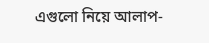এগুলো নিয়ে আলাপ-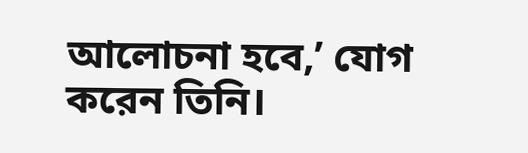আলোচনা হবে,’ যোগ করেন তিনি।